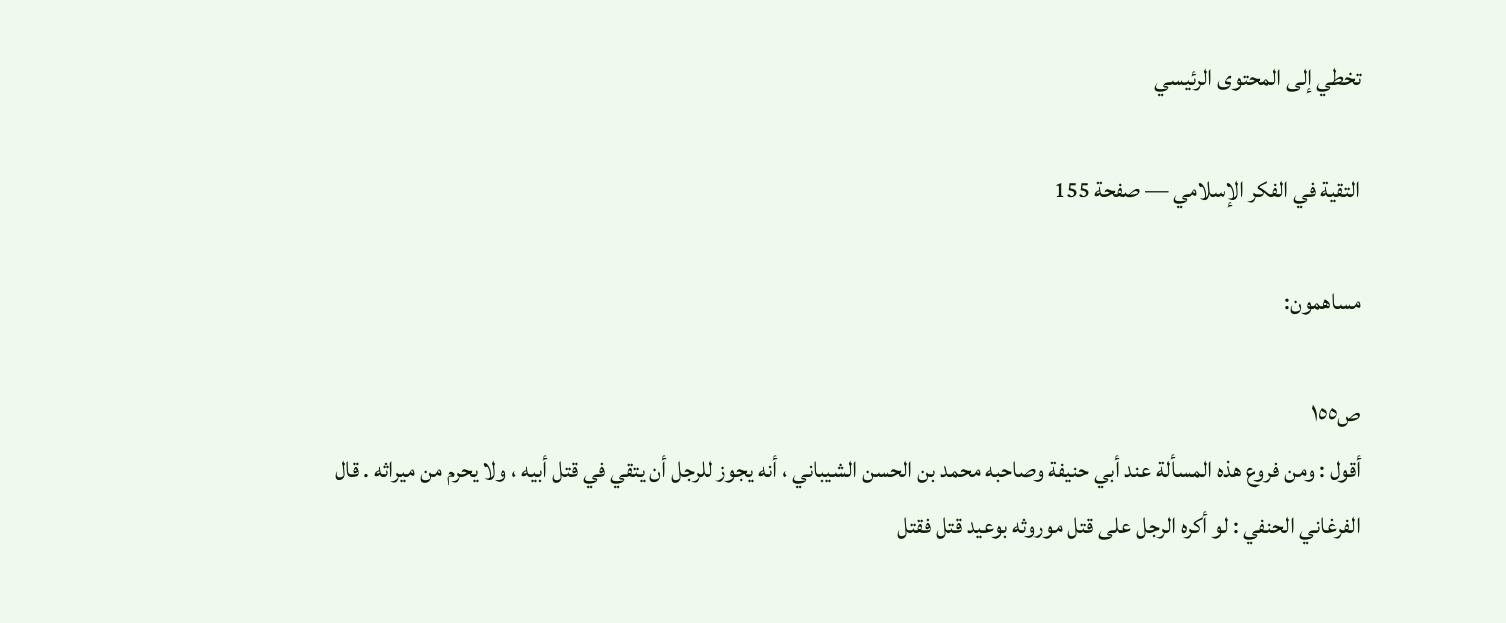تخطي إلى المحتوى الرئيسي

التقية في الفكر الإسلامي — صفحة 155

مساهمون:

ص١٥٥
أقول : ومن فروع هذه المسألة عند أبي حنيفة وصاحبه محمد بن الحسن الشيباني ، أنه يجوز للرجل أن يتقي في قتل أبيه ، ولا يحرم من ميراثه . قال الفرغاني الحنفي : لو أكره الرجل على قتل موروثه بوعيد قتل فقتل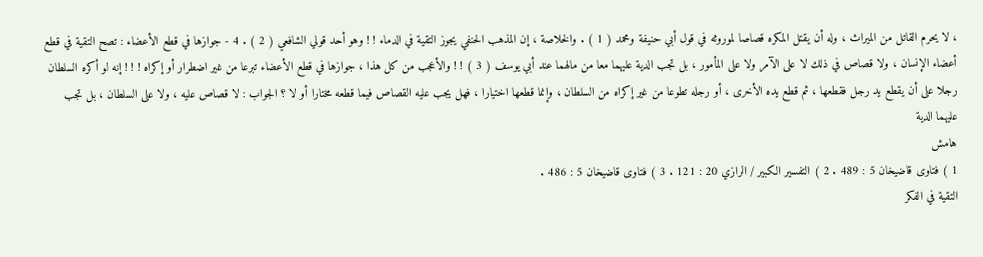، لا يحرم القاتل من الميراث ، وله أن يقتل المكره قصاصا لموروثه في قول أبي حنيفة ومحمد ( 1 ) . والخلاصة ، إن المذهب الحنفي يجوز التقية في الدماء ! ! وهو أحد قولي الشافعي ( 2 ) . 4 - جوازها في قطع الأعضاء : تصح التقية في قطع أعضاء الإنسان ، ولا قصاص في ذلك لا على الآمر ولا على المأمور ، بل تجب الدية عليهما معا من مالهما عند أبي يوسف ( 3 ) ! ! والأعجب من كل هذا ، جوازها في قطع الأعضاء تبرعا من غير اضطرار أو إكراه ! ! ! إنه لو أكره السلطان رجلا على أن يقطع يد رجل فقطعها ، ثم قطع يده الأخرى ، أو رجله تطوعا من غير إكراه من السلطان ، وإنما قطعها اختيارا ، فهل يجب عليه القصاص فيما قطعه مختارا أو لا ؟ الجواب : لا قصاص عليه ، ولا على السلطان ، بل تجب عليهما الدية
هامش
1 ) فتاوى قاضيخان 5 : 489 . 2 ) التفسير الكبير / الرازي 20 : 121 . 3 ) فتاوى قاضيخان 5 : 486 .
التقية في الفكر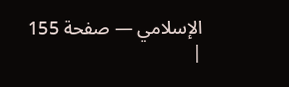الإسلامي — صفحة 155 |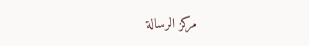مركز الرسالة